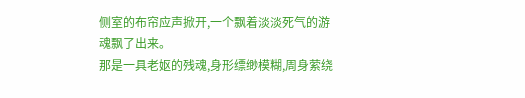侧室的布帘应声掀开,一个飘着淡淡死气的游魂飘了出来。
那是一具老妪的残魂,身形缥缈模糊,周身萦绕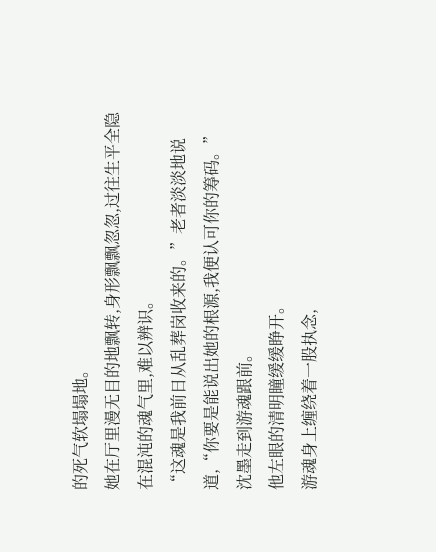的死气软塌塌地。
她在厅里漫无目的地飘转,身形飘飘忽忽,过往生平全隐在混沌的魂气里,难以辨识。
“这魂是我前日从乱葬岗收来的。”老者淡淡地说道,“你要是能说出她的根源,我便认可你的筹码。”
沈墨走到游魂跟前。
他左眼的清明瞳缓缓睁开。
游魂身上缠绕着一股执念,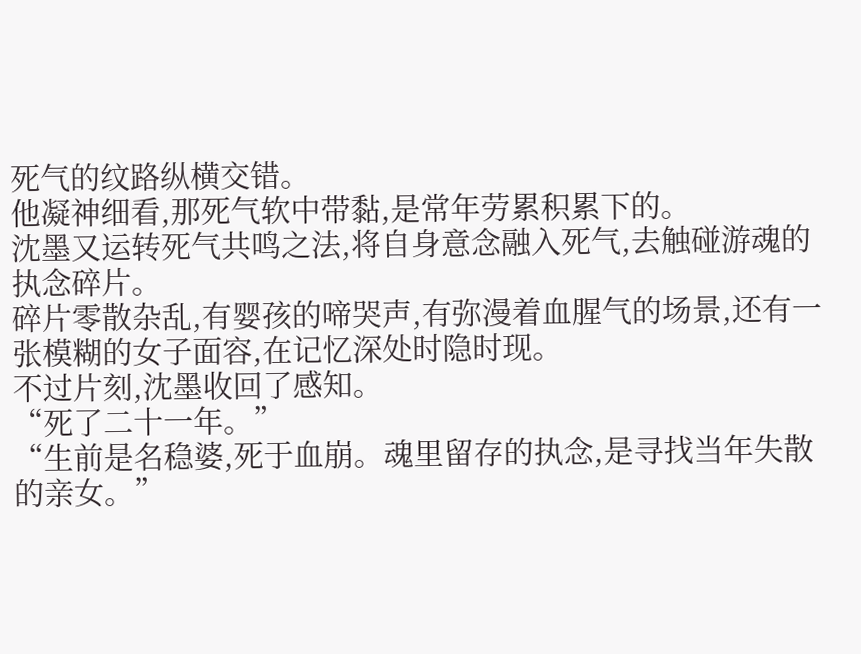死气的纹路纵横交错。
他凝神细看,那死气软中带黏,是常年劳累积累下的。
沈墨又运转死气共鸣之法,将自身意念融入死气,去触碰游魂的执念碎片。
碎片零散杂乱,有婴孩的啼哭声,有弥漫着血腥气的场景,还有一张模糊的女子面容,在记忆深处时隐时现。
不过片刻,沈墨收回了感知。
“死了二十一年。”
“生前是名稳婆,死于血崩。魂里留存的执念,是寻找当年失散的亲女。”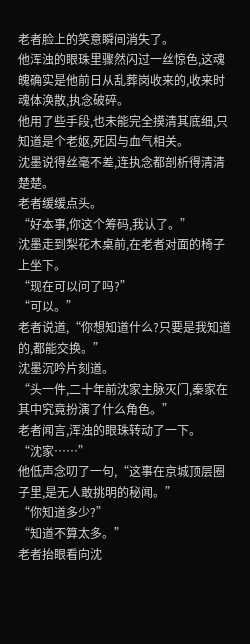老者脸上的笑意瞬间消失了。
他浑浊的眼珠里骤然闪过一丝惊色,这魂魄确实是他前日从乱葬岗收来的,收来时魂体涣散,执念破碎。
他用了些手段,也未能完全摸清其底细,只知道是个老妪,死因与血气相关。
沈墨说得丝毫不差,连执念都剖析得清清楚楚。
老者缓缓点头。
“好本事,你这个筹码,我认了。”
沈墨走到梨花木桌前,在老者对面的椅子上坐下。
“现在可以问了吗?”
“可以。”
老者说道,“你想知道什么?只要是我知道的,都能交换。”
沈墨沉吟片刻道。
“头一件,二十年前沈家主脉灭门,秦家在其中究竟扮演了什么角色。”
老者闻言,浑浊的眼珠转动了一下。
“沈家……”
他低声念叨了一句,“这事在京城顶层圈子里,是无人敢挑明的秘闻。”
“你知道多少?”
“知道不算太多。”
老者抬眼看向沈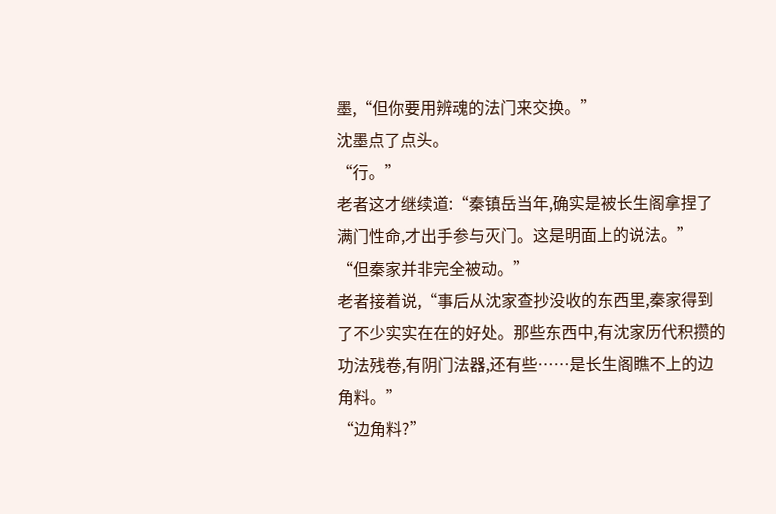墨,“但你要用辨魂的法门来交换。”
沈墨点了点头。
“行。”
老者这才继续道:“秦镇岳当年,确实是被长生阁拿捏了满门性命,才出手参与灭门。这是明面上的说法。”
“但秦家并非完全被动。”
老者接着说,“事后从沈家查抄没收的东西里,秦家得到了不少实实在在的好处。那些东西中,有沈家历代积攒的功法残卷,有阴门法器,还有些……是长生阁瞧不上的边角料。”
“边角料?”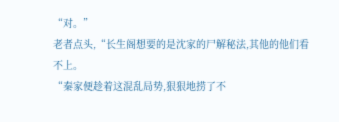“对。”
老者点头,“长生阁想要的是沈家的尸解秘法,其他的他们看不上。
“秦家便趁着这混乱局势,狠狠地捞了不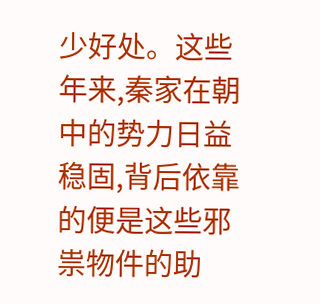少好处。这些年来,秦家在朝中的势力日益稳固,背后依靠的便是这些邪祟物件的助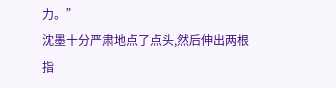力。”
沈墨十分严肃地点了点头,然后伸出两根指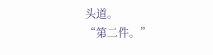头道。
“第二件。”